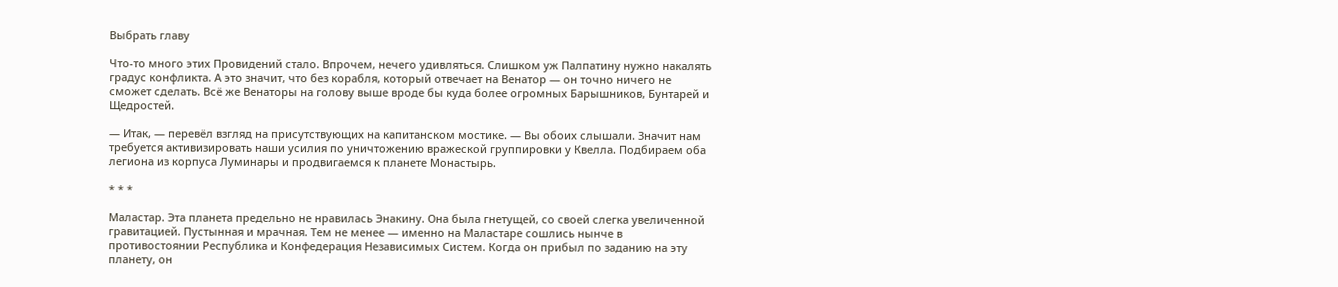Выбрать главу

Что-то много этих Провидений стало. Впрочем, нечего удивляться. Слишком уж Палпатину нужно накалять градус конфликта. А это значит, что без корабля, который отвечает на Венатор — он точно ничего не сможет сделать. Всё же Венаторы на голову выше вроде бы куда более огромных Барышников, Бунтарей и Щедростей.

— Итак, — перевёл взгляд на присутствующих на капитанском мостике. — Вы обоих слышали. Значит нам требуется активизировать наши усилия по уничтожению вражеской группировки у Квелла. Подбираем оба легиона из корпуса Луминары и продвигаемся к планете Монастырь.

* * *

Маластар. Эта планета предельно не нравилась Энакину. Она была гнетущей, со своей слегка увеличенной гравитацией. Пустынная и мрачная. Тем не менее — именно на Маластаре сошлись нынче в противостоянии Республика и Конфедерация Независимых Систем. Когда он прибыл по заданию на эту планету, он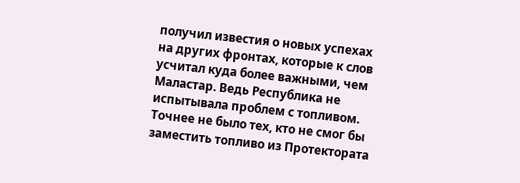получил известия о новых успехах на других фронтах, которые к слов усчитал куда более важными, чем Маластар. Ведь Республика не испытывала проблем с топливом. Точнее не было тех, кто не смог бы заместить топливо из Протектората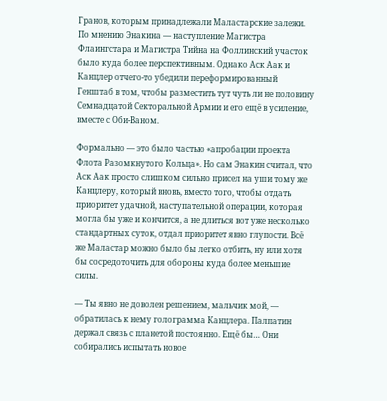Гранов, которым принадлежали Маластарские залежи. По мнению Энакина — наступление Магистра Флаингстара и Магистра Тийна на Фоллинский участок было куда более перспективным. Однако Аск Аак и Канцлер отчего-то убедили переформированный Генштаб в том, чтобы разместить тут чуть ли не половину Семнадцатой Секторальной Армии и его ещё в усиление, вместе с Оби-Ваном.

Формально — это было частью «апробации проекта Флота Разомкнутого Кольца». Но сам Энакин считал, что Аск Аак просто слишком сильно присел на уши тому же Канцлеру, который вновь, вместо того, чтобы отдать приоритет удачной, наступательной операции, которая могла бы уже и кончится, а не длиться вот уже несколько стандартных суток, отдал приоритет явно глупости. Всё же Маластар можно было бы легко отбить, ну или хотя бы сосредоточить для обороны куда более меньшие силы.

— Ты явно не доволен решением, мальчик мой, — обратилась к нему голограмма Канцлера. Палпатин держал связь с планетой постоянно. Ещё бы… Они собирались испытать новое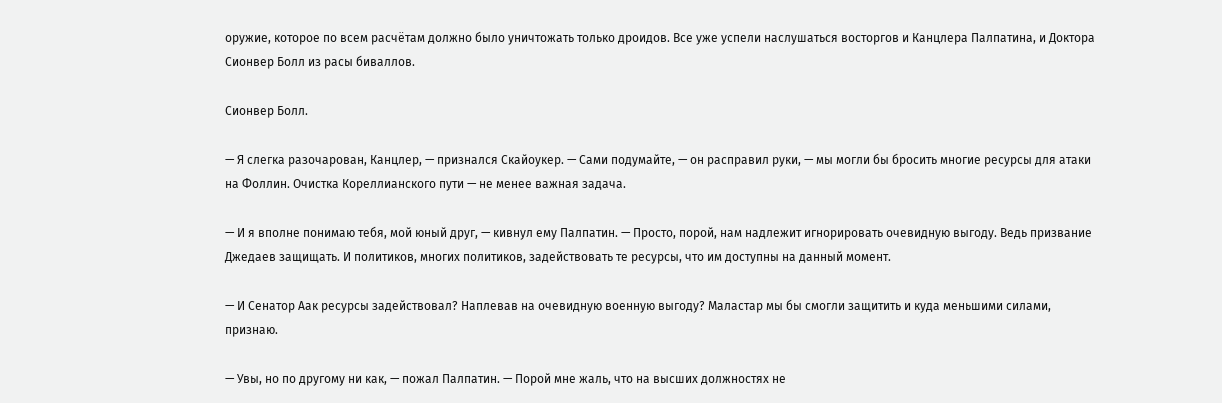оружие, которое по всем расчётам должно было уничтожать только дроидов. Все уже успели наслушаться восторгов и Канцлера Палпатина, и Доктора Сионвер Болл из расы биваллов.

Сионвер Болл.

— Я слегка разочарован, Канцлер, — признался Скайоукер. — Сами подумайте, — он расправил руки, — мы могли бы бросить многие ресурсы для атаки на Фоллин. Очистка Кореллианского пути — не менее важная задача.

— И я вполне понимаю тебя, мой юный друг, — кивнул ему Палпатин. — Просто, порой, нам надлежит игнорировать очевидную выгоду. Ведь призвание Джедаев защищать. И политиков, многих политиков, задействовать те ресурсы, что им доступны на данный момент.

— И Сенатор Аак ресурсы задействовал? Наплевав на очевидную военную выгоду? Маластар мы бы смогли защитить и куда меньшими силами, признаю.

— Увы, но по другому ни как, — пожал Палпатин. — Порой мне жаль, что на высших должностях не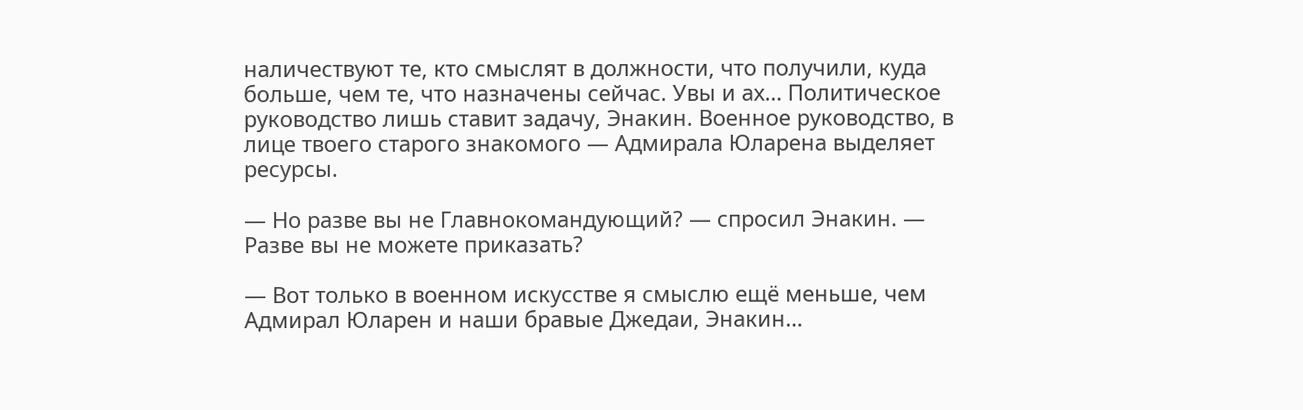наличествуют те, кто смыслят в должности, что получили, куда больше, чем те, что назначены сейчас. Увы и ах… Политическое руководство лишь ставит задачу, Энакин. Военное руководство, в лице твоего старого знакомого — Адмирала Юларена выделяет ресурсы.

— Но разве вы не Главнокомандующий? — спросил Энакин. — Разве вы не можете приказать?

— Вот только в военном искусстве я смыслю ещё меньше, чем Адмирал Юларен и наши бравые Джедаи, Энакин…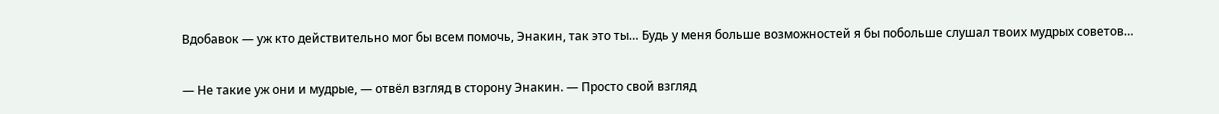Вдобавок — уж кто действительно мог бы всем помочь, Энакин, так это ты… Будь у меня больше возможностей я бы побольше слушал твоих мудрых советов…

— Не такие уж они и мудрые, — отвёл взгляд в сторону Энакин. — Просто свой взгляд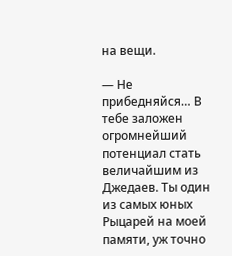на вещи.

— Не прибедняйся… В тебе заложен огромнейший потенциал стать величайшим из Джедаев. Ты один из самых юных Рыцарей на моей памяти, уж точно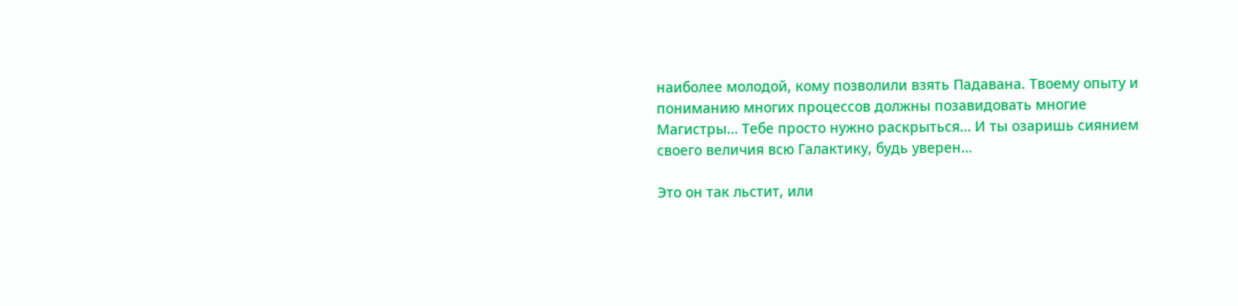наиболее молодой, кому позволили взять Падавана. Твоему опыту и пониманию многих процессов должны позавидовать многие Магистры… Тебе просто нужно раскрыться… И ты озаришь сиянием своего величия всю Галактику, будь уверен…

Это он так льстит, или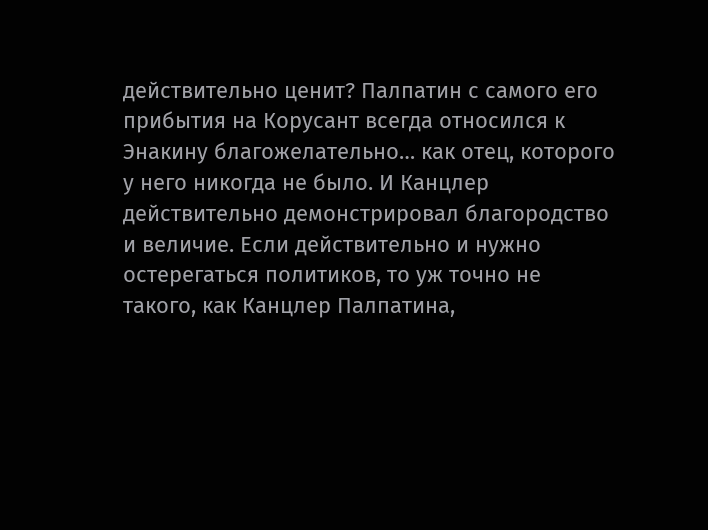действительно ценит? Палпатин с самого его прибытия на Корусант всегда относился к Энакину благожелательно… как отец, которого у него никогда не было. И Канцлер действительно демонстрировал благородство и величие. Если действительно и нужно остерегаться политиков, то уж точно не такого, как Канцлер Палпатина,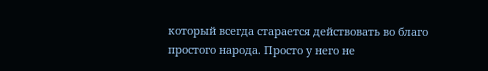который всегда старается действовать во благо простого народа. Просто у него не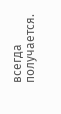всегда получается.